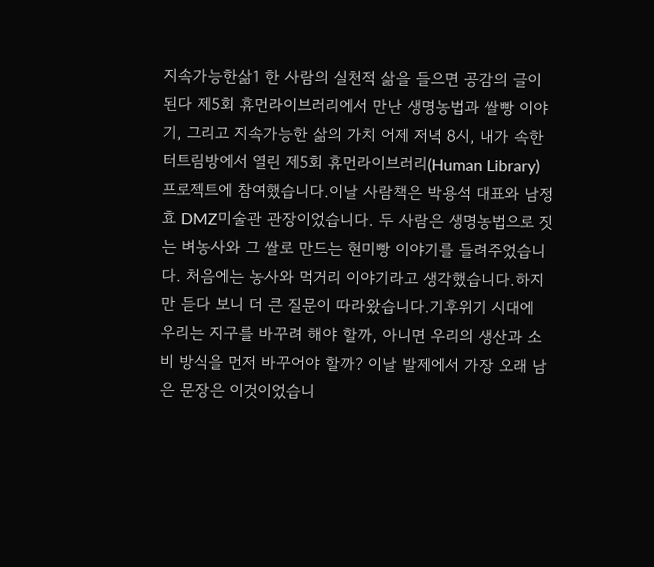지속가능한삶1 한 사람의 실천적 삶을 들으면 공감의 글이 된다 제5회 휴먼라이브러리에서 만난 생명농법과 쌀빵 이야기, 그리고 지속가능한 삶의 가치 어제 저녁 8시, 내가 속한 터트림방에서 열린 제5회 휴먼라이브러리(Human Library) 프로젝트에 참여했습니다.이날 사람책은 박용석 대표와 남정효 DMZ미술관 관장이었습니다. 두 사람은 생명농법으로 짓는 벼농사와 그 쌀로 만드는 현미빵 이야기를 들려주었습니다. 처음에는 농사와 먹거리 이야기라고 생각했습니다.하지만 듣다 보니 더 큰 질문이 따라왔습니다.기후위기 시대에 우리는 지구를 바꾸려 해야 할까, 아니면 우리의 생산과 소비 방식을 먼저 바꾸어야 할까? 이날 발제에서 가장 오래 남은 문장은 이것이었습니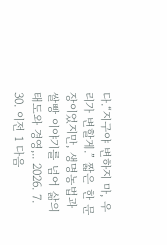다.“지구야 변하지 마, 우리가 변할게.” 짧은 한 문장이었지만, 생명농법과 쌀빵 이야기를 넘어 삶의 태도와 경영,.. 2026. 7. 30. 이전 1 다음